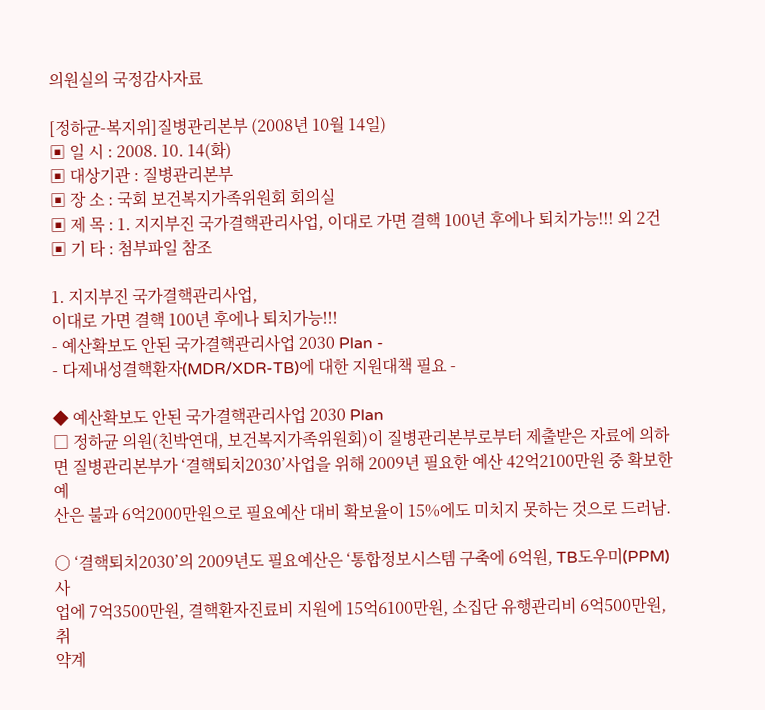의원실의 국정감사자료

[정하균-복지위]질병관리본부 (2008년 10월 14일)
▣ 일 시 : 2008. 10. 14(화)
▣ 대상기관 : 질병관리본부
▣ 장 소 : 국회 보건복지가족위원회 회의실
▣ 제 목 : 1. 지지부진 국가결핵관리사업, 이대로 가면 결핵 100년 후에나 퇴치가능!!! 외 2건
▣ 기 타 : 첨부파일 참조

1. 지지부진 국가결핵관리사업,
이대로 가면 결핵 100년 후에나 퇴치가능!!!
- 예산확보도 안된 국가결핵관리사업 2030 Plan -
- 다제내성결핵환자(MDR/XDR-TB)에 대한 지원대책 필요 -

◆ 예산확보도 안된 국가결핵관리사업 2030 Plan
□ 정하균 의원(친박연대, 보건복지가족위원회)이 질병관리본부로부터 제출받은 자료에 의하
면 질병관리본부가 ‘결핵퇴치2030’사업을 위해 2009년 필요한 예산 42억2100만원 중 확보한 예
산은 불과 6억2000만원으로 필요예산 대비 확보율이 15%에도 미치지 못하는 것으로 드러남.

○ ‘결핵퇴치2030’의 2009년도 필요예산은 ‘통합정보시스템 구축에 6억원, TB도우미(PPM)사
업에 7억3500만원, 결핵환자진료비 지원에 15억6100만원, 소집단 유행관리비 6억500만원, 취
약계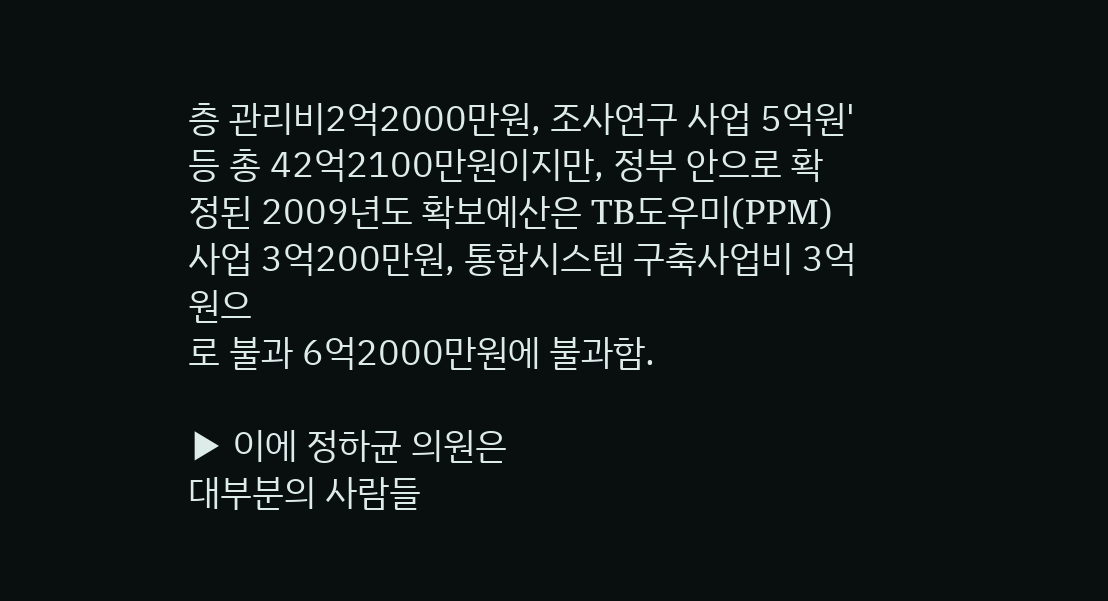층 관리비2억2000만원, 조사연구 사업 5억원' 등 총 42억2100만원이지만, 정부 안으로 확
정된 2009년도 확보예산은 TB도우미(PPM)사업 3억200만원, 통합시스템 구축사업비 3억원으
로 불과 6억2000만원에 불과함.

▶ 이에 정하균 의원은
대부분의 사람들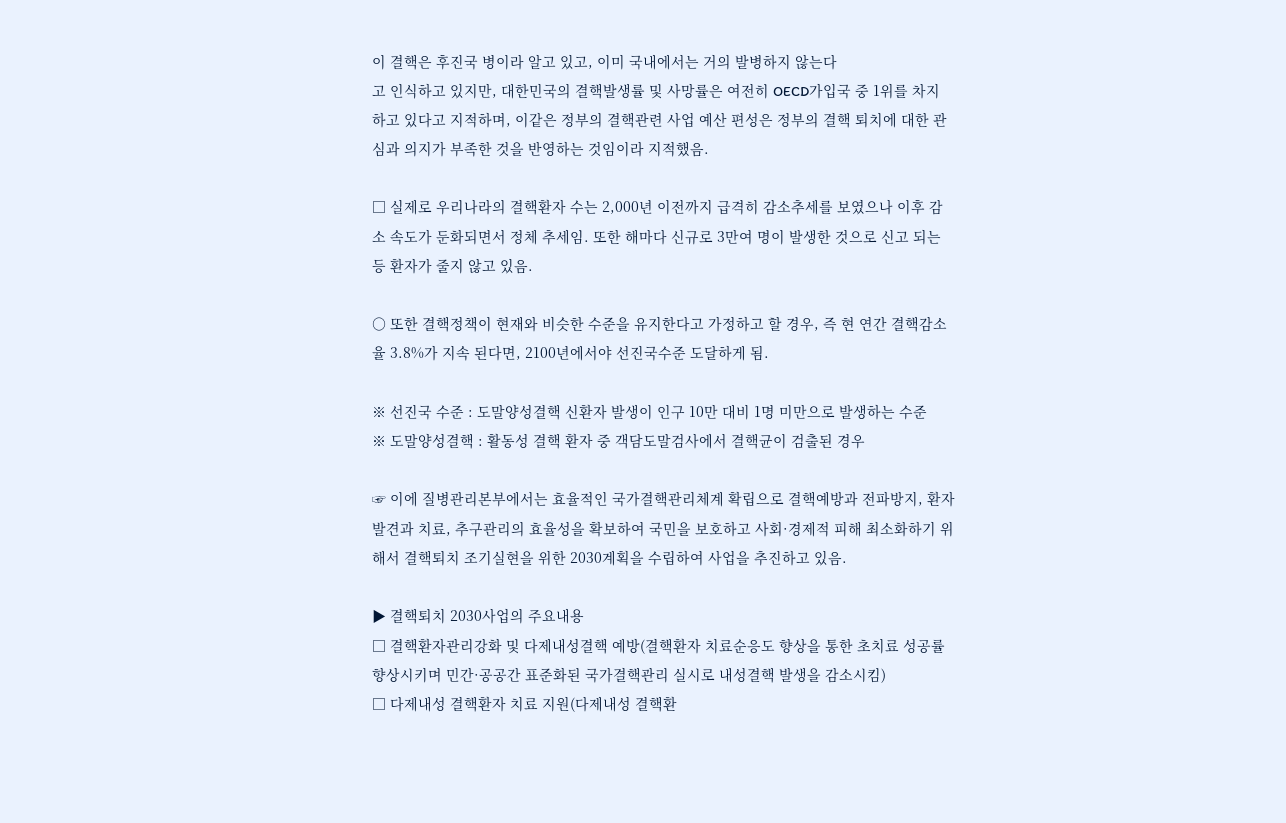이 결핵은 후진국 병이라 알고 있고, 이미 국내에서는 거의 발병하지 않는다
고 인식하고 있지만, 대한민국의 결핵발생률 및 사망률은 여전히 OECD가입국 중 1위를 차지
하고 있다고 지적하며, 이같은 정부의 결핵관련 사업 예산 편성은 정부의 결핵 퇴치에 대한 관
심과 의지가 부족한 것을 반영하는 것임이라 지적했음.

□ 실제로 우리나라의 결핵환자 수는 2,000년 이전까지 급격히 감소추세를 보였으나 이후 감
소 속도가 둔화되면서 정체 추세임. 또한 해마다 신규로 3만여 명이 발생한 것으로 신고 되는
등 환자가 줄지 않고 있음.

○ 또한 결핵정책이 현재와 비슷한 수준을 유지한다고 가정하고 할 경우, 즉 현 연간 결핵감소
율 3.8%가 지속 된다면, 2100년에서야 선진국수준 도달하게 됨.

※ 선진국 수준 : 도말양성결핵 신환자 발생이 인구 10만 대비 1명 미만으로 발생하는 수준
※ 도말양성결핵 : 활동성 결핵 환자 중 객담도말검사에서 결핵균이 검출된 경우

☞ 이에 질병관리본부에서는 효율적인 국가결핵관리체계 확립으로 결핵예방과 전파방지, 환자
발견과 치료, 추구관리의 효율성을 확보하여 국민을 보호하고 사회·경제적 피해 최소화하기 위
해서 결핵퇴치 조기실현을 위한 2030계획을 수립하여 사업을 추진하고 있음.

▶ 결핵퇴치 2030사업의 주요내용
□ 결핵환자관리강화 및 다제내성결핵 예방(결핵환자 치료순응도 향상을 통한 초치료 성공률
향상시키며 민간·공공간 표준화된 국가결핵관리 실시로 내성결핵 발생을 감소시킴)
□ 다제내성 결핵환자 치료 지원(다제내성 결핵환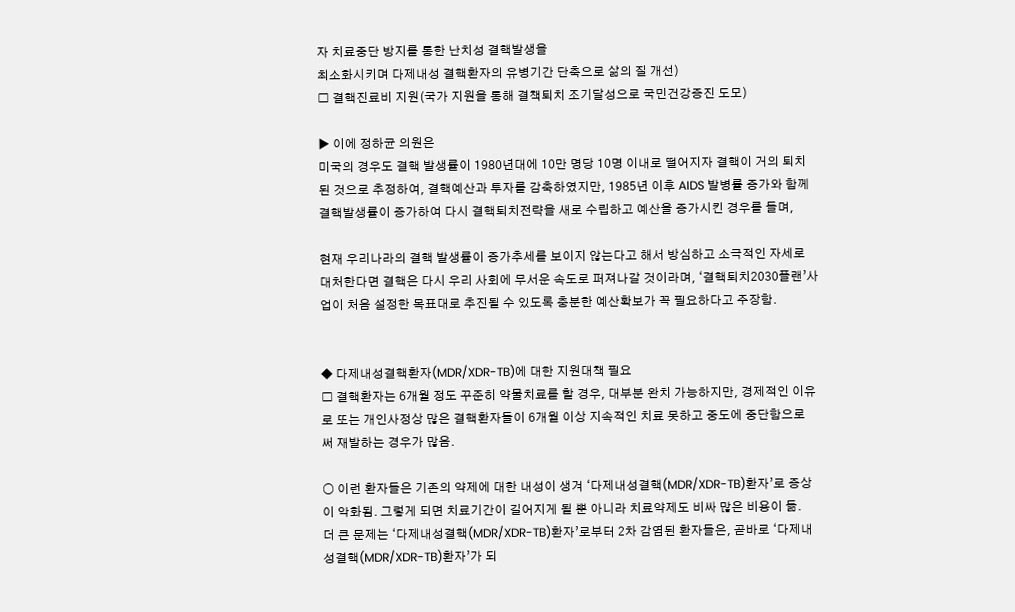자 치료중단 방지를 통한 난치성 결핵발생을
최소화시키며 다제내성 결핵환자의 유병기간 단축으로 삶의 질 개선)
□ 결핵진료비 지원(국가 지원을 통해 결책퇴치 조기달성으로 국민건강증진 도모)

▶ 이에 정하균 의원은
미국의 경우도 결핵 발생률이 1980년대에 10만 명당 10명 이내로 떨어지자 결핵이 거의 퇴치
된 것으로 추정하여, 결핵예산과 투자를 감축하였지만, 1985년 이후 AIDS 발병률 증가와 함께
결핵발생률이 증가하여 다시 결핵퇴치전략을 새로 수립하고 예산을 증가시킨 경우를 들며,

현재 우리나라의 결핵 발생률이 증가추세를 보이지 않는다고 해서 방심하고 소극적인 자세로
대처한다면 결핵은 다시 우리 사회에 무서운 속도로 퍼져나갈 것이라며, ‘결핵퇴치2030플랜’사
업이 처음 설정한 목표대로 추진될 수 있도록 충분한 예산확보가 꼭 필요하다고 주장함.


◆ 다제내성결핵환자(MDR/XDR-TB)에 대한 지원대책 필요
□ 결핵환자는 6개월 정도 꾸준히 약물치료를 할 경우, 대부분 완치 가능하지만, 경제적인 이유
로 또는 개인사정상 많은 결핵환자들이 6개월 이상 지속적인 치료 못하고 중도에 중단함으로
써 재발하는 경우가 많음.

○ 이런 환자들은 기존의 약제에 대한 내성이 생겨 ‘다제내성결핵(MDR/XDR-TB)환자’로 증상
이 악화됨. 그렇게 되면 치료기간이 길어지게 될 뿐 아니라 치료약제도 비싸 많은 비용이 듦.
더 큰 문제는 ‘다제내성결핵(MDR/XDR-TB)환자’로부터 2차 감염된 환자들은, 곧바로 ‘다제내
성결핵(MDR/XDR-TB)환자’가 되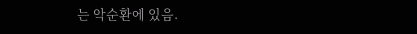는 악순환에 있음.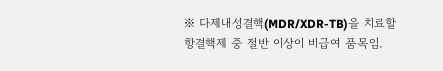※ 다제내성결핵(MDR/XDR-TB)을 치료할 항결핵제 중 절반 이상이 비급여 품목임.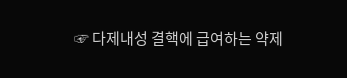☞ 다제내성 결핵에 급여하는 약제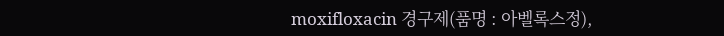moxifloxacin 경구제(품명 : 아벨록스정),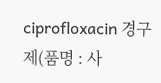ciprofloxacin 경구제(품명 : 사